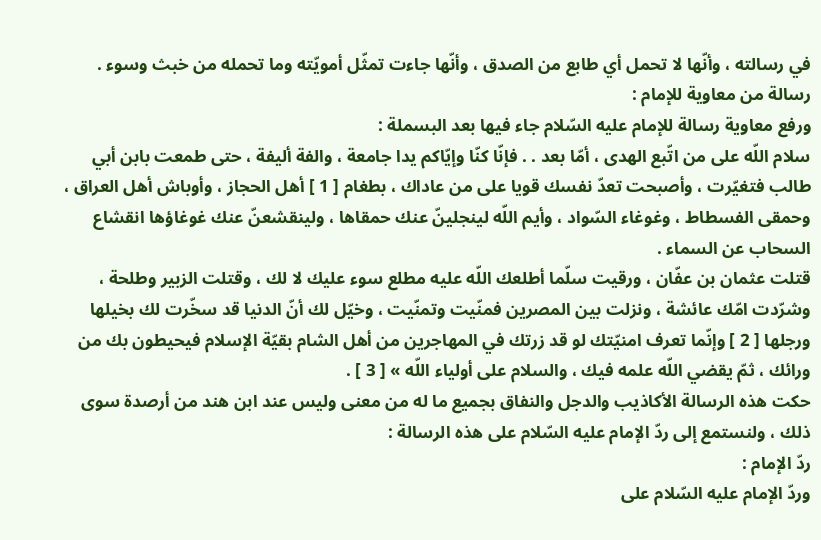في رسالته ، وأنّها لا تحمل أي طابع من الصدق ، وأنّها جاءت تمثّل أمويّته وما تحمله من خبث وسوء .
رسالة من معاوية للإمام :
ورفع معاوية رسالة للإمام عليه السّلام جاء فيها بعد البسملة :
سلام اللّه على من اتّبع الهدى ، أمّا بعد . . فإنّا كنّا وإيّاكم يدا جامعة ، والفة أليفة ، حتى طمعت بابن أبي طالب فتغيّرت ، وأصبحت تعدّ نفسك قويا على من عاداك ، بطغام [ 1 ] أهل الحجاز ، وأوباش أهل العراق ، وحمقى الفسطاط ، وغوغاء السّواد ، وأيم اللّه لينجلينّ عنك حمقاها ، ولينقشعنّ عنك غوغاؤها انقشاع السحاب عن السماء .
قتلت عثمان بن عفّان ، ورقيت سلّما أطلعك اللّه عليه مطلع سوء عليك لا لك ، وقتلت الزبير وطلحة ، وشرّدت امّك عائشة ، ونزلت بين المصرين فمنّيت وتمنّيت ، وخيّل لك أنّ الدنيا قد سخّرت لك بخيلها ورجلها [ 2 ] وإنّما تعرف امنيّتك لو قد زرتك في المهاجرين من أهل الشام بقيّة الإسلام فيحيطون بك من ورائك ، ثمّ يقضي اللّه علمه فيك ، والسلام على أولياء اللّه » [ 3 ] .
حكت هذه الرسالة الأكاذيب والدجل والنفاق بجميع ما له من معنى وليس عند ابن هند من أرصدة سوى ذلك ، ولنستمع إلى ردّ الإمام عليه السّلام على هذه الرسالة :
ردّ الإمام :
وردّ الإمام عليه السّلام على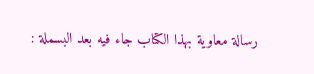رسالة معاوية بهذا الكتاب جاء فيه بعد البسملة :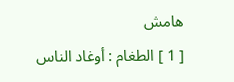هامش
[ 1 ] الطغام : أوغاد الناس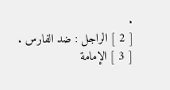.
[ 2 ] الراجل : ضد الفارس .
[ 3 ] الإمامة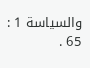والسياسة 1 : 65 .